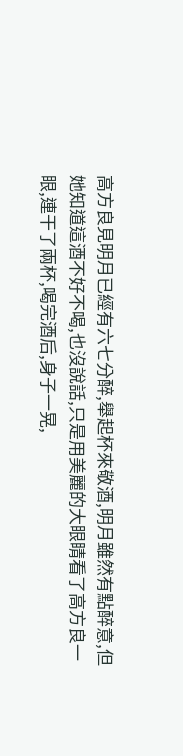高方良見明月已經有六七分醉,舉起杯來敬酒,明月雖然有點醉意,但她知道這酒不好不喝,也沒說話,只是用美麗的大眼睛看了高方良一眼,連干了兩杯,喝完酒后,身子一晃,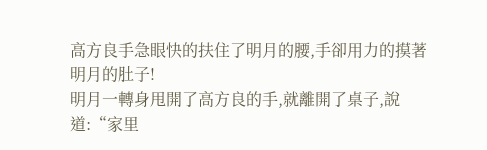高方良手急眼快的扶住了明月的腰,手卻用力的摸著明月的肚子!
明月一轉身甩開了高方良的手,就離開了桌子,說道:“家里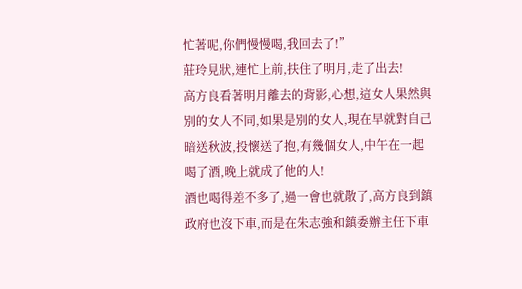忙著呢,你們慢慢喝,我回去了!”
莊玲見狀,連忙上前,扶住了明月,走了出去!
高方良看著明月離去的背影,心想,這女人果然與別的女人不同,如果是別的女人,現在早就對自己暗送秋波,投懷送了抱,有幾個女人,中午在一起喝了酒,晚上就成了他的人!
酒也喝得差不多了,過一會也就散了,高方良到鎮政府也沒下車,而是在朱志強和鎮委辦主任下車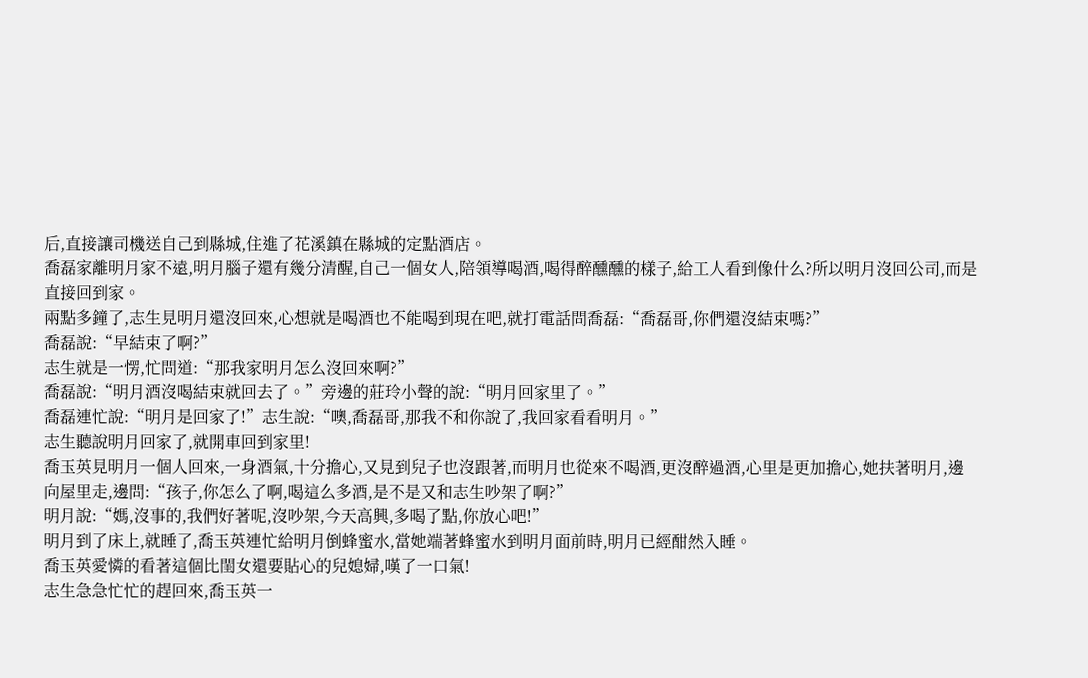后,直接讓司機送自己到縣城,住進了花溪鎮在縣城的定點酒店。
喬磊家離明月家不遠,明月腦子還有幾分清醒,自己一個女人,陪領導喝酒,喝得醉醺醺的樣子,給工人看到像什么?所以明月沒回公司,而是直接回到家。
兩點多鐘了,志生見明月還沒回來,心想就是喝酒也不能喝到現在吧,就打電話問喬磊:“喬磊哥,你們還沒結束嗎?”
喬磊說:“早結束了啊?”
志生就是一愣,忙問道:“那我家明月怎么沒回來啊?”
喬磊說:“明月酒沒喝結束就回去了。”旁邊的莊玲小聲的說:“明月回家里了。”
喬磊連忙說:“明月是回家了!”志生說:“噢,喬磊哥,那我不和你說了,我回家看看明月。”
志生聽說明月回家了,就開車回到家里!
喬玉英見明月一個人回來,一身酒氣,十分擔心,又見到兒子也沒跟著,而明月也從來不喝酒,更沒醉過酒,心里是更加擔心,她扶著明月,邊向屋里走,邊問:“孩子,你怎么了啊,喝這么多酒,是不是又和志生吵架了啊?”
明月說:“媽,沒事的,我們好著呢,沒吵架,今天高興,多喝了點,你放心吧!”
明月到了床上,就睡了,喬玉英連忙給明月倒蜂蜜水,當她端著蜂蜜水到明月面前時,明月已經酣然入睡。
喬玉英愛憐的看著這個比閨女還要貼心的兒媳婦,嘆了一口氣!
志生急急忙忙的趕回來,喬玉英一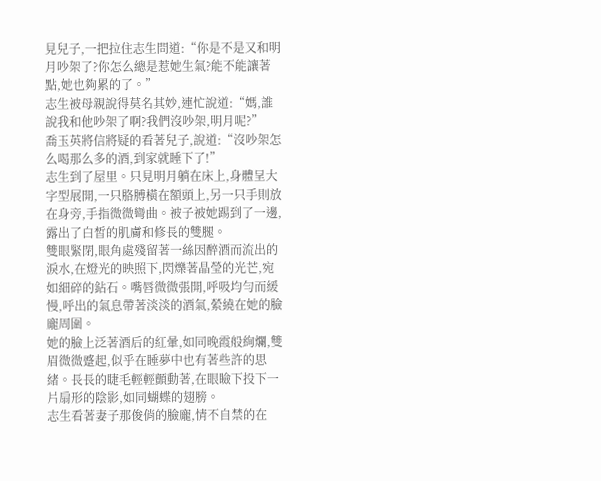見兒子,一把拉住志生問道:“你是不是又和明月吵架了?你怎么總是惹她生氣?能不能讓著點,她也夠累的了。”
志生被母親說得莫名其妙,連忙說道:“媽,誰說我和他吵架了啊?我們沒吵架,明月呢?”
喬玉英將信將疑的看著兒子,說道:“沒吵架怎么喝那么多的酒,到家就睡下了!”
志生到了屋里。只見明月躺在床上,身體呈大字型展開,一只胳膊橫在額頭上,另一只手則放在身旁,手指微微彎曲。被子被她踢到了一邊,露出了白皙的肌膚和修長的雙腿。
雙眼緊閉,眼角處殘留著一絲因醉酒而流出的淚水,在燈光的映照下,閃爍著晶瑩的光芒,宛如細碎的鉆石。嘴唇微微張開,呼吸均勻而緩慢,呼出的氣息帶著淡淡的酒氣,縈繞在她的臉龐周圍。
她的臉上泛著酒后的紅暈,如同晚霞般絢爛,雙眉微微蹙起,似乎在睡夢中也有著些許的思緒。長長的睫毛輕輕顫動著,在眼瞼下投下一片扇形的陰影,如同蝴蝶的翅膀。
志生看著妻子那俊俏的臉龐,情不自禁的在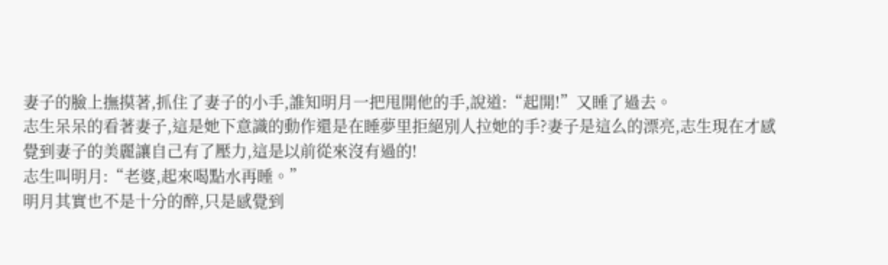妻子的臉上撫摸著,抓住了妻子的小手,誰知明月一把甩開他的手,說道:“起開!”又睡了過去。
志生呆呆的看著妻子,這是她下意識的動作還是在睡夢里拒絕別人拉她的手?妻子是這么的漂亮,志生現在才感覺到妻子的美麗讓自己有了壓力,這是以前從來沒有過的!
志生叫明月:“老婆,起來喝點水再睡。”
明月其實也不是十分的醉,只是感覺到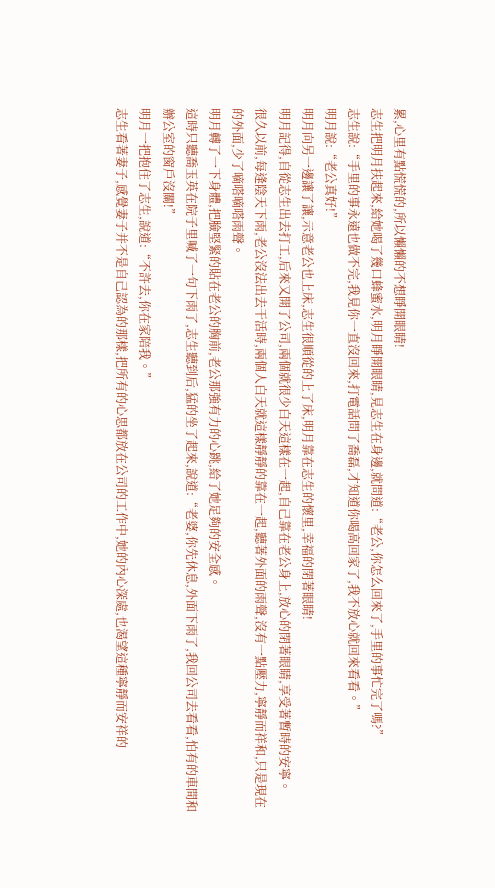累,心里有點慌慌的,所以懶懶的不想睜開眼睛!
志生把明月扶起來,給她喝了幾口蜂蜜水,明月睜開眼睛,見志生在身邊,就問道:“老公,你怎么回來了,手里的事忙完了嗎?”
志生說:“手里的事永遠也做不完,我見你一直沒回來,打電話問了喬磊,才知道你喝高回家了,我不放心就回來看看。”
明月說:“老公真好!”
明月向另一邊讓了讓,示意老公也上床,志生很順從的上了床,明月靠在志生的懷里,幸福的閉著眼睛!
明月記得,自從志生出去打工,后來又開了公司,兩個就很少白天這樣在一起,自己靠在老公身上,放心的閉著眼睛,享受著暫時的安寧。
很久以前,每逢陰天下雨,老公沒法出去干活時,兩個人白天就這樣靜靜的靠在一起,聽著外面的雨聲,沒有一點壓力,寧靜而祥和,只是現在的外面,少了嘀嗒嘀嗒雨聲。
明月轉了一下身體,把臉堅緊的貼在老公的胸前,老公那強有力的心跳,給了她足夠的安全感。
這時只聽喬玉英在院子里喊了一句下雨了,志生聽到后,猛的坐了起來,說道:“老婆,你先休息,外面下雨了,我回公司去看看,怕有的車間和辦公室的窗戶沒關!”
明月一把抱住了志生,說道:“不許去,你在家陪我。”
志生看著妻子,感覺妻子并不是自己認為的那樣,把所有的心思都放在公司的工作中,她的內心深處,也渴望這種寧靜而安祥的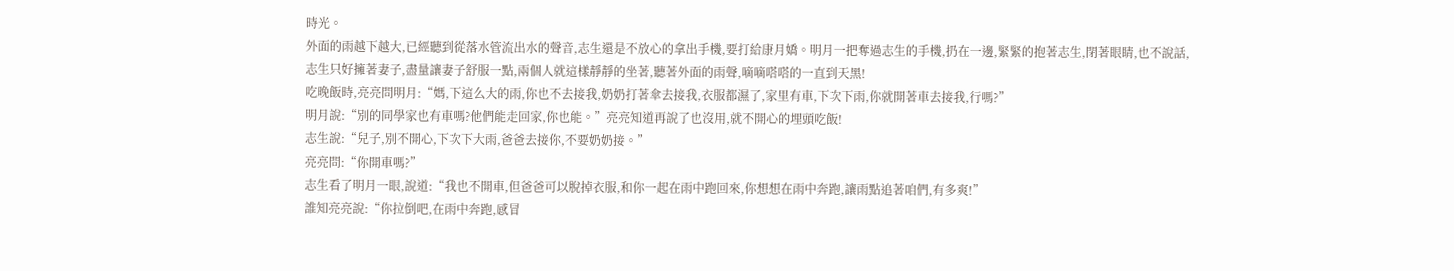時光。
外面的雨越下越大,已經聽到從落水管流出水的聲音,志生還是不放心的拿出手機,要打給康月嬌。明月一把奪過志生的手機,扔在一邊,緊緊的抱著志生,閉著眼睛,也不說話,志生只好擁著妻子,盡量讓妻子舒服一點,兩個人就這樣靜靜的坐著,聽著外面的雨聲,嘀嘀嗒嗒的一直到天黑!
吃晚飯時,亮亮問明月:“媽,下這么大的雨,你也不去接我,奶奶打著傘去接我,衣服都濕了,家里有車,下次下雨,你就開著車去接我,行嗎?”
明月說:“別的同學家也有車嗎?他們能走回家,你也能。”亮亮知道再說了也沒用,就不開心的埋頭吃飯!
志生說:“兒子,別不開心,下次下大雨,爸爸去接你,不要奶奶接。”
亮亮問:“你開車嗎?”
志生看了明月一眼,說道:“我也不開車,但爸爸可以脫掉衣服,和你一起在雨中跑回來,你想想在雨中奔跑,讓雨點追著咱們,有多爽!”
誰知亮亮說:“你拉倒吧,在雨中奔跑,感冒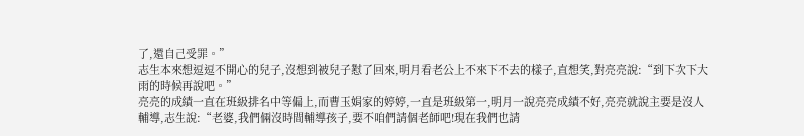了,還自己受罪。”
志生本來想逗逗不開心的兒子,沒想到被兒子懟了回來,明月看老公上不來下不去的樣子,直想笑,對亮亮說:“到下次下大雨的時候再說吧。”
亮亮的成績一直在班級排名中等偏上,而曹玉娟家的婷婷,一直是班級第一,明月一說亮亮成績不好,亮亮就說主要是沒人輔導,志生說:“老婆,我們倆沒時間輔導孩子,要不咱們請個老師吧!現在我們也請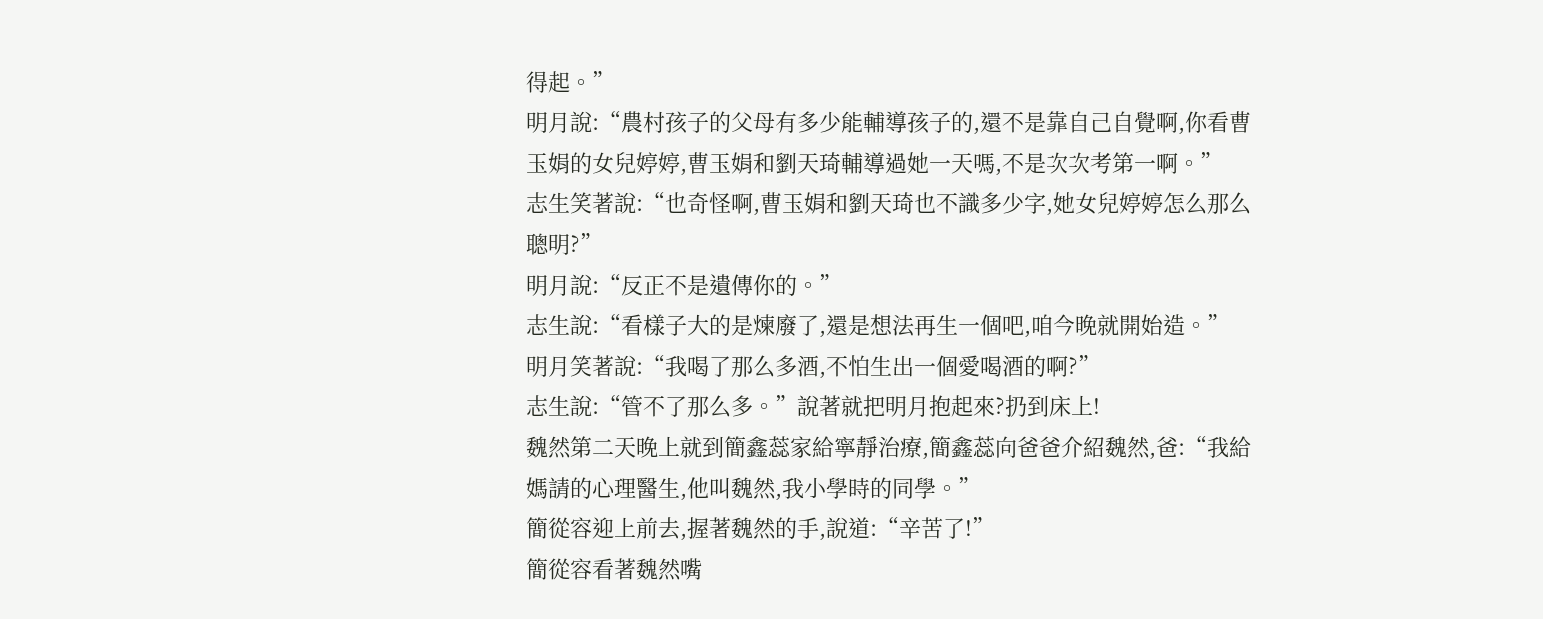得起。”
明月說:“農村孩子的父母有多少能輔導孩子的,還不是靠自己自覺啊,你看曹玉娟的女兒婷婷,曹玉娟和劉天琦輔導過她一天嗎,不是次次考第一啊。”
志生笑著說:“也奇怪啊,曹玉娟和劉天琦也不識多少字,她女兒婷婷怎么那么聰明?”
明月說:“反正不是遺傳你的。”
志生說:“看樣子大的是煉廢了,還是想法再生一個吧,咱今晚就開始造。”
明月笑著說:“我喝了那么多酒,不怕生出一個愛喝酒的啊?”
志生說:“管不了那么多。”說著就把明月抱起來?扔到床上!
魏然第二天晚上就到簡鑫蕊家給寧靜治療,簡鑫蕊向爸爸介紹魏然,爸:“我給媽請的心理醫生,他叫魏然,我小學時的同學。”
簡從容迎上前去,握著魏然的手,說道:“辛苦了!”
簡從容看著魏然嘴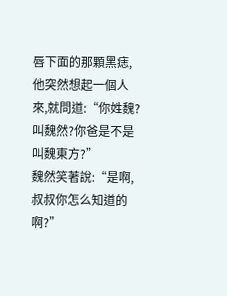唇下面的那顆黑痣,他突然想起一個人來,就問道:“你姓魏?叫魏然?你爸是不是叫魏東方?”
魏然笑著說:“是啊,叔叔你怎么知道的啊?”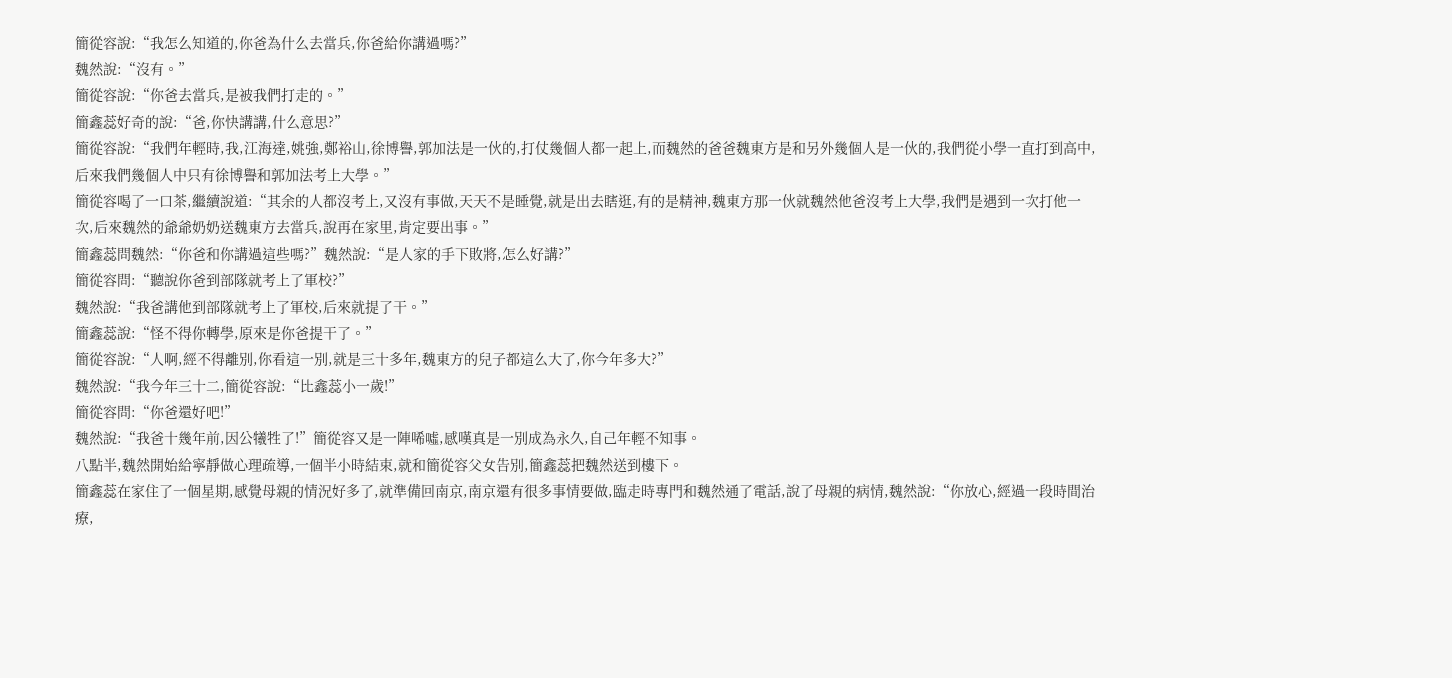簡從容說:“我怎么知道的,你爸為什么去當兵,你爸給你講過嗎?”
魏然說:“沒有。”
簡從容說:“你爸去當兵,是被我們打走的。”
簡鑫蕊好奇的說:“爸,你快講講,什么意思?”
簡從容說:“我們年輕時,我,江海達,姚強,鄭裕山,徐博譽,郭加法是一伙的,打仗幾個人都一起上,而魏然的爸爸魏東方是和另外幾個人是一伙的,我們從小學一直打到高中,后來我們幾個人中只有徐博譽和郭加法考上大學。”
簡從容喝了一口茶,繼續說道:“其余的人都沒考上,又沒有事做,天天不是睡覺,就是出去瞎逛,有的是精神,魏東方那一伙就魏然他爸沒考上大學,我們是遇到一次打他一次,后來魏然的爺爺奶奶送魏東方去當兵,說再在家里,肯定要出事。”
簡鑫蕊問魏然:“你爸和你講過這些嗎?”魏然說:“是人家的手下敗將,怎么好講?”
簡從容問:“聽說你爸到部隊就考上了軍校?”
魏然說:“我爸講他到部隊就考上了軍校,后來就提了干。”
簡鑫蕊說:“怪不得你轉學,原來是你爸提干了。”
簡從容說:“人啊,經不得離別,你看這一別,就是三十多年,魏東方的兒子都這么大了,你今年多大?”
魏然說:“我今年三十二,簡從容說:“比鑫蕊小一歲!”
簡從容問:“你爸還好吧!”
魏然說:“我爸十幾年前,因公犧牲了!”簡從容又是一陣唏噓,感嘆真是一別成為永久,自己年輕不知事。
八點半,魏然開始給寧靜做心理疏導,一個半小時結束,就和簡從容父女告別,簡鑫蕊把魏然送到樓下。
簡鑫蕊在家住了一個星期,感覺母親的情況好多了,就準備回南京,南京還有很多事情要做,臨走時專門和魏然通了電話,說了母親的病情,魏然說:“你放心,經過一段時間治療,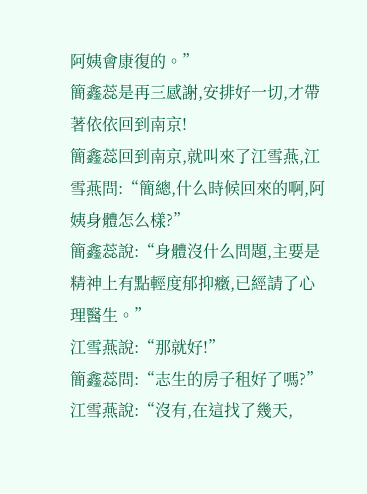阿姨會康復的。”
簡鑫蕊是再三感謝,安排好一切,才帶著依依回到南京!
簡鑫蕊回到南京,就叫來了江雪燕,江雪燕問:“簡總,什么時候回來的啊,阿姨身體怎么樣?”
簡鑫蕊說:“身體沒什么問題,主要是精神上有點輕度郁抑癥,已經請了心理醫生。”
江雪燕說:“那就好!”
簡鑫蕊問:“志生的房子租好了嗎?”
江雪燕說:“沒有,在這找了幾天,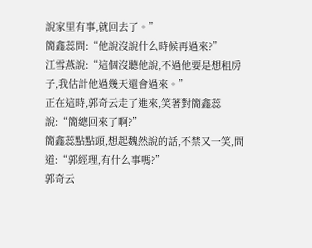說家里有事,就回去了。”
簡鑫蕊問:“他說沒說什么時候再過來?”
江雪燕說:“這個沒聽他說,不過他要是想租房子,我估計他過幾天還會過來。”
正在這時,郭奇云走了進來,笑著對簡鑫蕊說:“簡總回來了啊?”
簡鑫蕊點點頭,想起魏然說的話,不禁又一笑,問道:“郭經理,有什么事嗎?”
郭奇云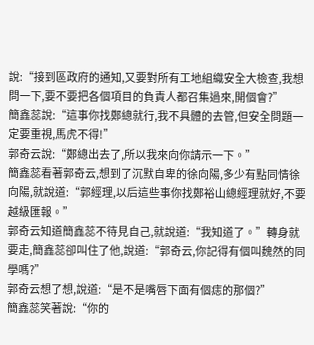說:“接到區政府的通知,又要對所有工地組織安全大檢查,我想問一下,要不要把各個項目的負責人都召集過來,開個會?”
簡鑫蕊說:“這事你找鄭總就行,我不具體的去管,但安全問題一定要重視,馬虎不得!”
郭奇云說:“鄭總出去了,所以我來向你請示一下。”
簡鑫蕊看著郭奇云,想到了沉默自卑的徐向陽,多少有點同情徐向陽,就說道:“郭經理,以后這些事你找鄭裕山總經理就好,不要越級匯報。”
郭奇云知道簡鑫蕊不待見自己,就說道:“我知道了。”轉身就要走,簡鑫蕊卻叫住了他,說道:“郭奇云,你記得有個叫魏然的同學嗎?”
郭奇云想了想,說道:“是不是嘴唇下面有個痣的那個?”
簡鑫蕊笑著說:“你的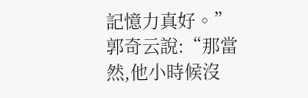記憶力真好。”
郭奇云說:“那當然,他小時候沒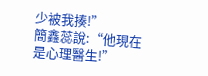少被我揍!”
簡鑫蕊說:“他現在是心理醫生!”